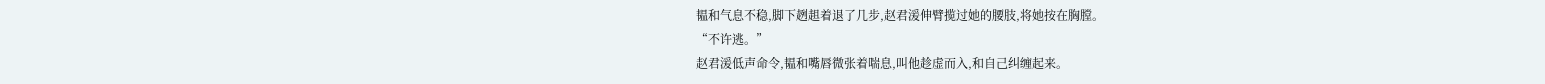韫和气息不稳,脚下趔趄着退了几步,赵君湲伸臂揽过她的腰肢,将她按在胸膛。
“不许逃。”
赵君湲低声命令,韫和嘴唇微张着喘息,叫他趁虚而入,和自己纠缠起来。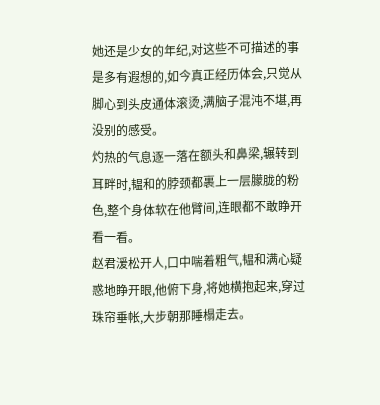她还是少女的年纪,对这些不可描述的事是多有遐想的,如今真正经历体会,只觉从脚心到头皮通体滚烫,满脑子混沌不堪,再没别的感受。
灼热的气息逐一落在额头和鼻梁,辗转到耳畔时,韫和的脖颈都裹上一层朦胧的粉色,整个身体软在他臂间,连眼都不敢睁开看一看。
赵君湲松开人,口中喘着粗气,韫和满心疑惑地睁开眼,他俯下身,将她横抱起来,穿过珠帘垂帐,大步朝那睡榻走去。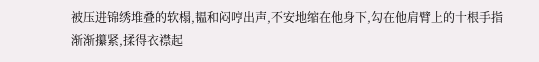被压进锦绣堆叠的软榻,韫和闷哼出声,不安地缩在他身下,勾在他肩臂上的十根手指渐渐攥紧,揉得衣襟起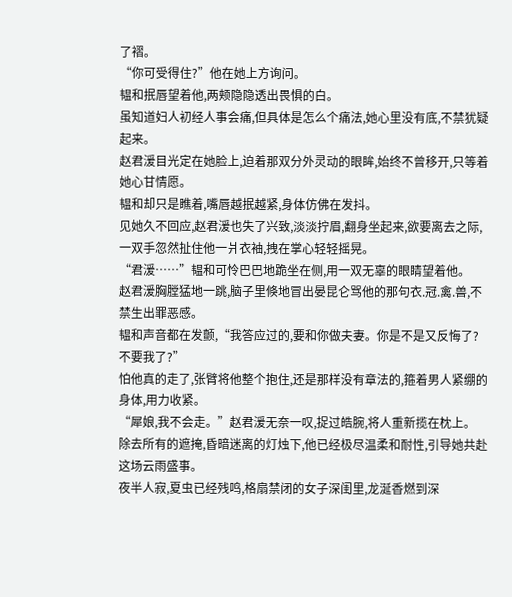了褶。
“你可受得住?”他在她上方询问。
韫和抿唇望着他,两颊隐隐透出畏惧的白。
虽知道妇人初经人事会痛,但具体是怎么个痛法,她心里没有底,不禁犹疑起来。
赵君湲目光定在她脸上,迫着那双分外灵动的眼眸,始终不曾移开,只等着她心甘情愿。
韫和却只是瞧着,嘴唇越抿越紧,身体仿佛在发抖。
见她久不回应,赵君湲也失了兴致,淡淡拧眉,翻身坐起来,欲要离去之际,一双手忽然扯住他一爿衣袖,拽在掌心轻轻摇晃。
“君湲……”韫和可怜巴巴地跪坐在侧,用一双无辜的眼睛望着他。
赵君湲胸膛猛地一跳,脑子里倏地冒出晏昆仑骂他的那句衣.冠.禽.兽,不禁生出罪恶感。
韫和声音都在发颤,“我答应过的,要和你做夫妻。你是不是又反悔了?不要我了?”
怕他真的走了,张臂将他整个抱住,还是那样没有章法的,箍着男人紧绷的身体,用力收紧。
“犀娘,我不会走。”赵君湲无奈一叹,捉过皓腕,将人重新揽在枕上。
除去所有的遮掩,昏暗迷离的灯烛下,他已经极尽温柔和耐性,引导她共赴这场云雨盛事。
夜半人寂,夏虫已经残鸣,格扇禁闭的女子深闺里,龙涎香燃到深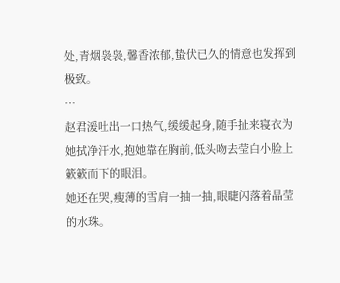处,青烟袅袅,馨香浓郁,蛰伏已久的情意也发挥到极致。
…
赵君湲吐出一口热气,缓缓起身,随手扯来寝衣为她拭净汗水,抱她靠在胸前,低头吻去莹白小脸上簌簌而下的眼泪。
她还在哭,瘦薄的雪肩一抽一抽,眼睫闪落着晶莹的水珠。